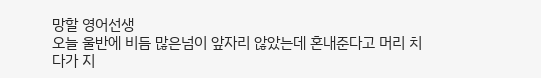망할 영어선생
오늘 울반에 비듬 많은넘이 앞자리 않았는데 혼내준다고 머리 치다가 지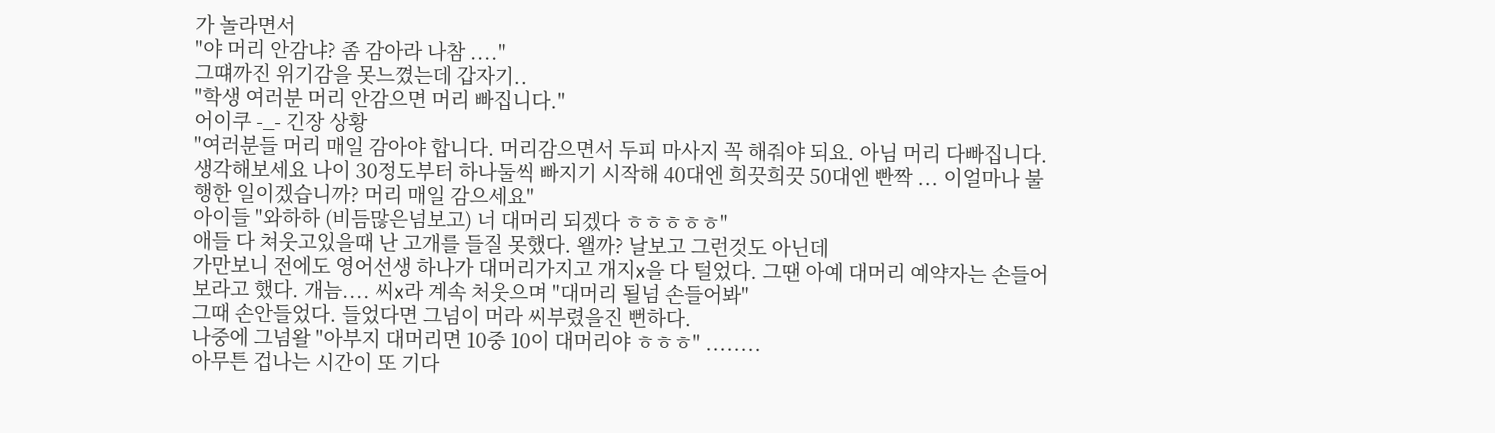가 놀라면서
"야 머리 안감냐? 좀 감아라 나참 ...."
그떄까진 위기감을 못느꼈는데 갑자기..
"학생 여러분 머리 안감으면 머리 빠집니다."
어이쿠 -_- 긴장 상황
"여러분들 머리 매일 감아야 합니다. 머리감으면서 두피 마사지 꼭 해줘야 되요. 아님 머리 다빠집니다. 생각해보세요 나이 30정도부터 하나둘씩 빠지기 시작해 40대엔 희끗희끗 50대엔 빤짝 ... 이얼마나 불행한 일이겠습니까? 머리 매일 감으세요"
아이들 "와하하 (비듬많은넘보고) 너 대머리 되겠다 ㅎㅎㅎㅎㅎ"
애들 다 쳐웃고있을때 난 고개를 들질 못했다. 왤까? 날보고 그런것도 아닌데
가만보니 전에도 영어선생 하나가 대머리가지고 개지x을 다 털었다. 그땐 아예 대머리 예약자는 손들어 보라고 했다. 개늠.... 씨x라 계속 처웃으며 "대머리 될넘 손들어봐"
그때 손안들었다. 들었다면 그넘이 머라 씨부렸을진 뻔하다.
나중에 그넘왈 "아부지 대머리면 10중 10이 대머리야 ㅎㅎㅎ" ........
아무튼 겁나는 시간이 또 기다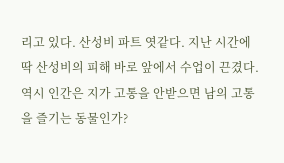리고 있다. 산성비 파트 엿같다. 지난 시간에 딱 산성비의 피해 바로 앞에서 수업이 끈겼다.
역시 인간은 지가 고통을 안받으면 남의 고통을 즐기는 동물인가?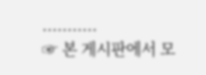...........
☞ 본 게시판에서 모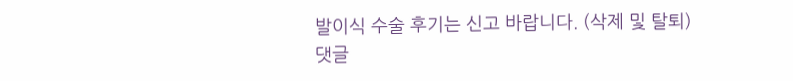발이식 수술 후기는 신고 바랍니다. (삭제 및 탈퇴)
댓글